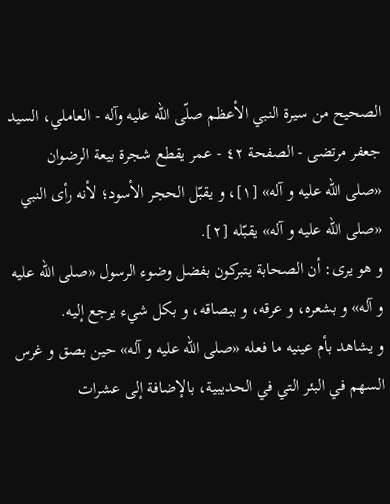الصحيح من سيرة النبي الأعظم صلّى الله عليه وآله - العاملي، السيد جعفر مرتضى - الصفحة ٤٢ - عمر يقطع شجرة بيعة الرضوان
«صلى اللّه عليه و آله» [١]، و يقبّل الحجر الأسود؛ لأنه رأى النبي «صلى اللّه عليه و آله» يقبّله [٢].
و هو يرى: أن الصحابة يتبركون بفضل وضوء الرسول «صلى اللّه عليه و آله» و بشعره، و عرقه، و ببصاقه، و بكل شيء يرجع إليه.
و يشاهد بأم عينيه ما فعله «صلى اللّه عليه و آله» حين بصق و غرس السهم في البئر التي في الحديبية، بالإضافة إلى عشرات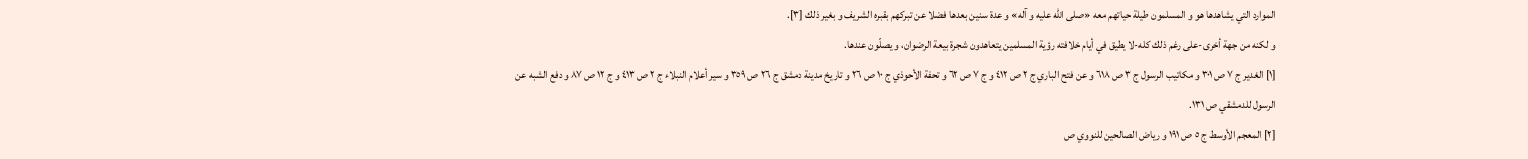الموارد التي يشاهدها هو و المسلمون طيلة حياتهم معه «صلى اللّه عليه و آله» و عدة سنين بعدها فضلا عن تبركهم بقبره الشريف و بغير ذلك [٣].
و لكنه من جهة أخرى-على رغم ذلك كله-لا يطيق في أيام خلافته رؤية المسلمين يتعاهدون شجرة بيعة الرضوان، و يصلّون عندها.
[١] الغدير ج ٧ ص ٣٠١ و مكاتيب الرسول ج ٣ ص ٦١٨ و عن فتح الباري ج ٢ ص ٤١٢ و ج ٧ ص ٦٢ و تحفة الأحوذي ج ١٠ ص ٢٦ و تاريخ مدينة دمشق ج ٢٦ ص ٣٥٩ و سير أعلام النبلاء ج ٢ ص ٤١٣ و ج ١٢ ص ٨٧ و دفع الشبه عن الرسول للدمشقي ص ١٣١.
[٢] المعجم الأوسط ج ٥ ص ١٩١ و رياض الصالحين للنووي ص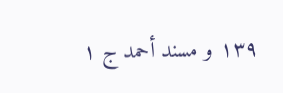١٣٩ و مسند أحمد ج ١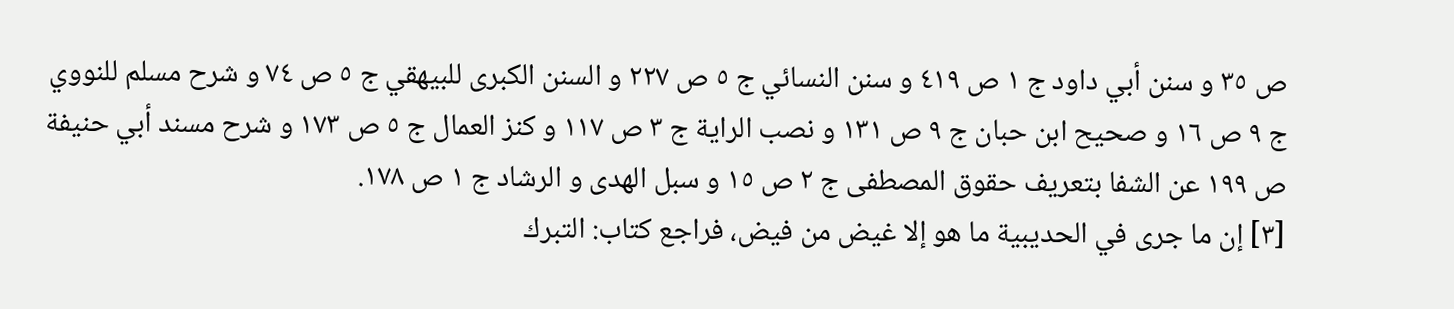ص ٣٥ و سنن أبي داود ج ١ ص ٤١٩ و سنن النسائي ج ٥ ص ٢٢٧ و السنن الكبرى للبيهقي ج ٥ ص ٧٤ و شرح مسلم للنووي ج ٩ ص ١٦ و صحيح ابن حبان ج ٩ ص ١٣١ و نصب الراية ج ٣ ص ١١٧ و كنز العمال ج ٥ ص ١٧٣ و شرح مسند أبي حنيفة ص ١٩٩ عن الشفا بتعريف حقوق المصطفى ج ٢ ص ١٥ و سبل الهدى و الرشاد ج ١ ص ١٧٨.
[٣] إن ما جرى في الحديبية ما هو إلا غيض من فيض، فراجع كتاب: التبرك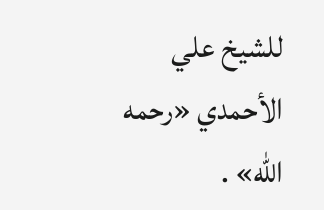للشيخ علي الأحمدي «رحمه اللّه» .